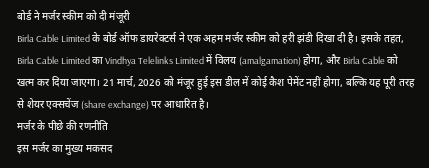बोर्ड ने मर्जर स्कीम को दी मंजूरी
Birla Cable Limited के बोर्ड ऑफ डायरेक्टर्स ने एक अहम मर्जर स्कीम को हरी झंडी दिखा दी है। इसके तहत, Birla Cable Limited का Vindhya Telelinks Limited में विलय (amalgamation) होगा, और Birla Cable को खत्म कर दिया जाएगा। 21 मार्च, 2026 को मंजूर हुई इस डील में कोई कैश पेमेंट नहीं होगा, बल्कि यह पूरी तरह से शेयर एक्सचेंज (share exchange) पर आधारित है।
मर्जर के पीछे की रणनीति
इस मर्जर का मुख्य मकसद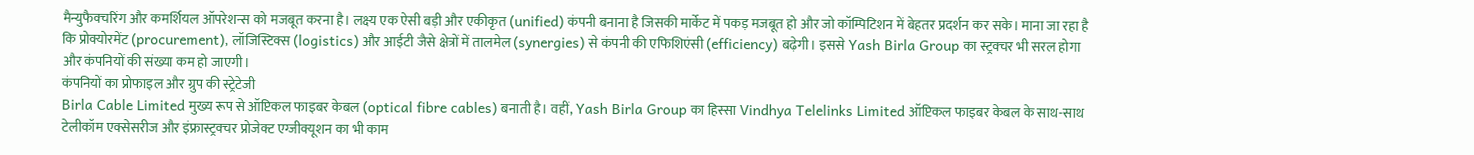मैन्युफैक्चरिंग और कमर्शियल ऑपरेशन्स को मजबूत करना है। लक्ष्य एक ऐसी बड़ी और एकीकृत (unified) कंपनी बनाना है जिसकी मार्केट में पकड़ मजबूत हो और जो कॉम्पिटिशन में बेहतर प्रदर्शन कर सके। माना जा रहा है कि प्रोक्योरमेंट (procurement), लॉजिस्टिक्स (logistics) और आईटी जैसे क्षेत्रों में तालमेल (synergies) से कंपनी की एफिशिएंसी (efficiency) बढ़ेगी। इससे Yash Birla Group का स्ट्रक्चर भी सरल होगा और कंपनियों की संख्या कम हो जाएगी।
कंपनियों का प्रोफाइल और ग्रुप की स्ट्रेटेजी
Birla Cable Limited मुख्य रूप से ऑप्टिकल फाइबर केबल (optical fibre cables) बनाती है। वहीं, Yash Birla Group का हिस्सा Vindhya Telelinks Limited ऑप्टिकल फाइबर केबल के साथ-साथ टेलीकॉम एक्सेसरीज और इंफ्रास्ट्रक्चर प्रोजेक्ट एग्जीक्यूशन का भी काम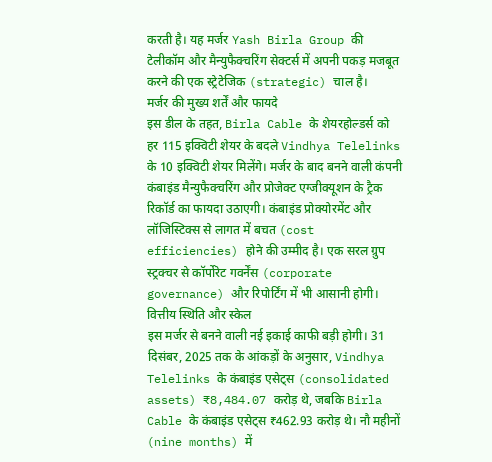करती है। यह मर्जर Yash Birla Group की टेलीकॉम और मैन्युफैक्चरिंग सेक्टर्स में अपनी पकड़ मजबूत करने की एक स्ट्रेटेजिक (strategic) चाल है।
मर्जर की मुख्य शर्तें और फायदे
इस डील के तहत, Birla Cable के शेयरहोल्डर्स को हर 115 इक्विटी शेयर के बदले Vindhya Telelinks के 10 इक्विटी शेयर मिलेंगे। मर्जर के बाद बनने वाली कंपनी कंबाइंड मैन्युफैक्चरिंग और प्रोजेक्ट एग्जीक्यूशन के ट्रैक रिकॉर्ड का फायदा उठाएगी। कंबाइंड प्रोक्योरमेंट और लॉजिस्टिक्स से लागत में बचत (cost efficiencies) होने की उम्मीद है। एक सरल ग्रुप स्ट्रक्चर से कॉर्पोरेट गवर्नेंस (corporate governance) और रिपोर्टिंग में भी आसानी होगी।
वित्तीय स्थिति और स्केल
इस मर्जर से बनने वाली नई इकाई काफी बड़ी होगी। 31 दिसंबर, 2025 तक के आंकड़ों के अनुसार, Vindhya Telelinks के कंबाइंड एसेट्स (consolidated assets) ₹8,484.07 करोड़ थे, जबकि Birla Cable के कंबाइंड एसेट्स ₹462.93 करोड़ थे। नौ महीनों (nine months) में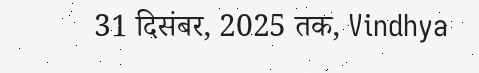31 दिसंबर, 2025 तक, Vindhya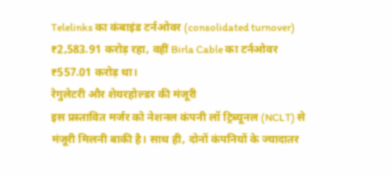Telelinks का कंबाइंड टर्नओवर (consolidated turnover) ₹2,583.91 करोड़ रहा, वहीं Birla Cable का टर्नओवर ₹557.01 करोड़ था।
रेगुलेटरी और शेयरहोल्डर की मंजूरी
इस प्रस्तावित मर्जर को नेशनल कंपनी लॉ ट्रिब्यूनल (NCLT) से मंजूरी मिलनी बाकी है। साथ ही, दोनों कंपनियों के ज्यादातर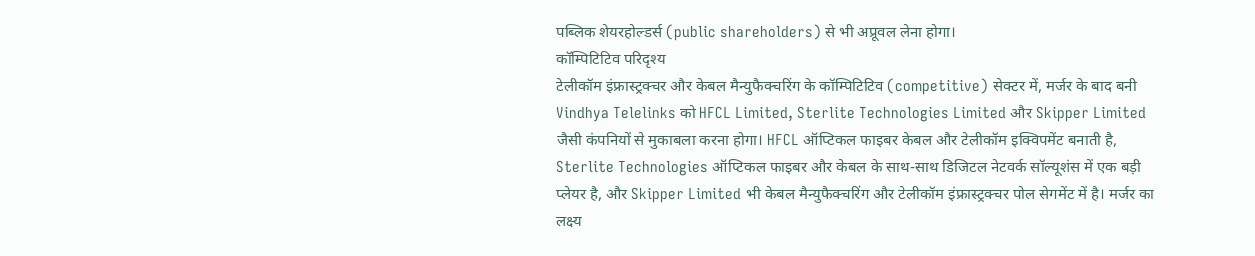पब्लिक शेयरहोल्डर्स (public shareholders) से भी अप्रूवल लेना होगा।
कॉम्पिटिटिव परिदृश्य
टेलीकॉम इंफ्रास्ट्रक्चर और केबल मैन्युफैक्चरिंग के कॉम्पिटिटिव (competitive) सेक्टर में, मर्जर के बाद बनी Vindhya Telelinks को HFCL Limited, Sterlite Technologies Limited और Skipper Limited जैसी कंपनियों से मुकाबला करना होगा। HFCL ऑप्टिकल फाइबर केबल और टेलीकॉम इक्विपमेंट बनाती है, Sterlite Technologies ऑप्टिकल फाइबर और केबल के साथ-साथ डिजिटल नेटवर्क सॉल्यूशंस में एक बड़ी प्लेयर है, और Skipper Limited भी केबल मैन्युफैक्चरिंग और टेलीकॉम इंफ्रास्ट्रक्चर पोल सेगमेंट में है। मर्जर का लक्ष्य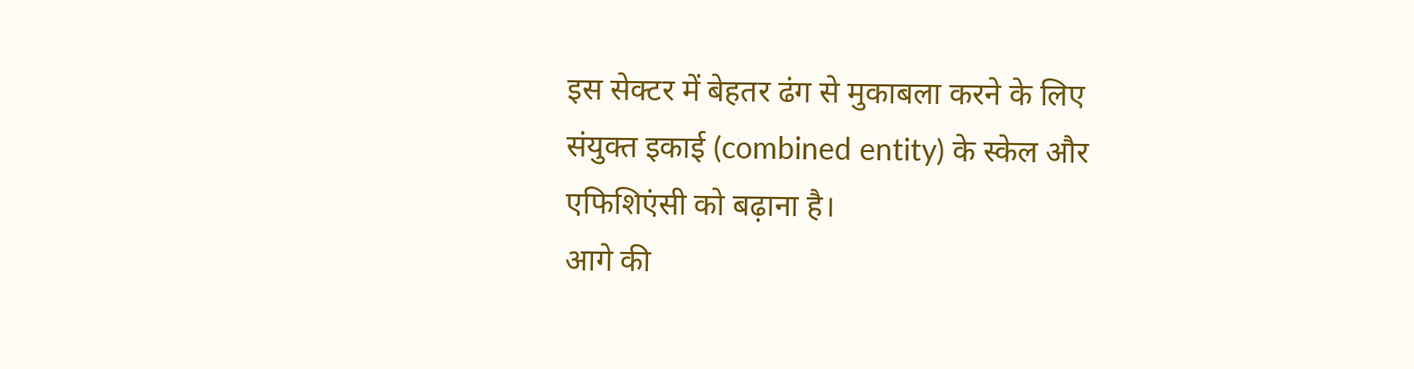इस सेक्टर में बेहतर ढंग से मुकाबला करने के लिए संयुक्त इकाई (combined entity) के स्केल और एफिशिएंसी को बढ़ाना है।
आगे की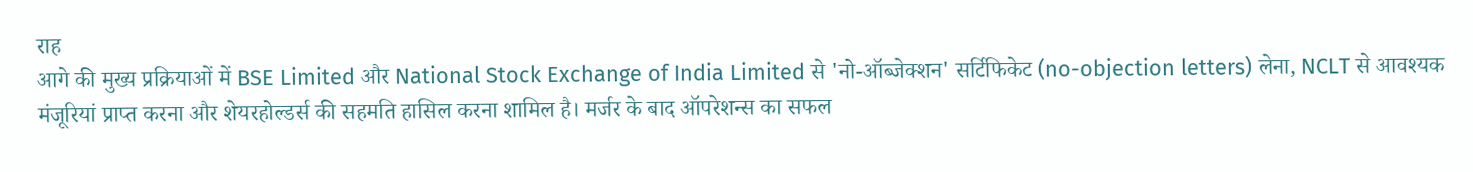राह
आगे की मुख्य प्रक्रियाओं में BSE Limited और National Stock Exchange of India Limited से 'नो-ऑब्जेक्शन' सर्टिफिकेट (no-objection letters) लेना, NCLT से आवश्यक मंजूरियां प्राप्त करना और शेयरहोल्डर्स की सहमति हासिल करना शामिल है। मर्जर के बाद ऑपरेशन्स का सफल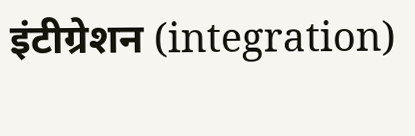इंटीग्रेशन (integration)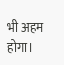भी अहम होगा।